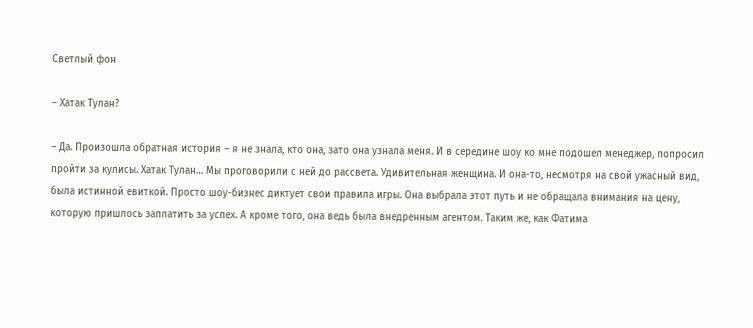Светлый фон

– Хатак Тулан?

– Да. Произошла обратная история – я не знала, кто она, зато она узнала меня. И в середине шоу ко мне подошел менеджер, попросил пройти за кулисы. Хатак Тулан… Мы проговорили с ней до рассвета. Удивительная женщина. И она-то, несмотря на свой ужасный вид, была истинной евиткой. Просто шоу-бизнес диктует свои правила игры. Она выбрала этот путь и не обращала внимания на цену, которую пришлось заплатить за успех. А кроме того, она ведь была внедренным агентом. Таким же, как Фатима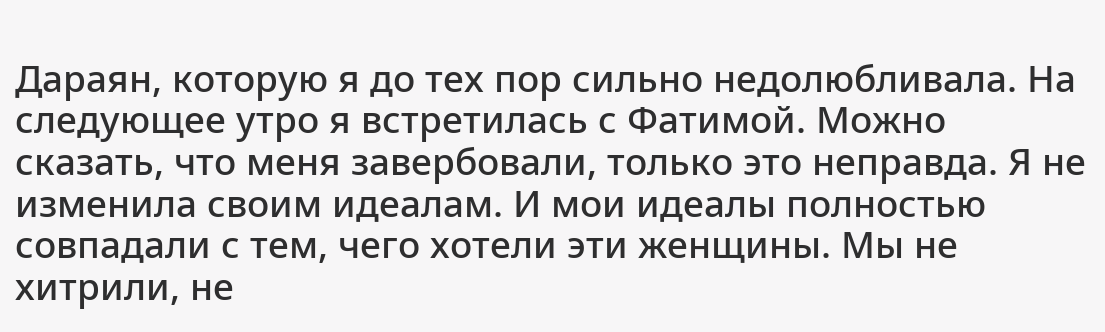Дараян, которую я до тех пор сильно недолюбливала. На следующее утро я встретилась с Фатимой. Можно сказать, что меня завербовали, только это неправда. Я не изменила своим идеалам. И мои идеалы полностью совпадали с тем, чего хотели эти женщины. Мы не хитрили, не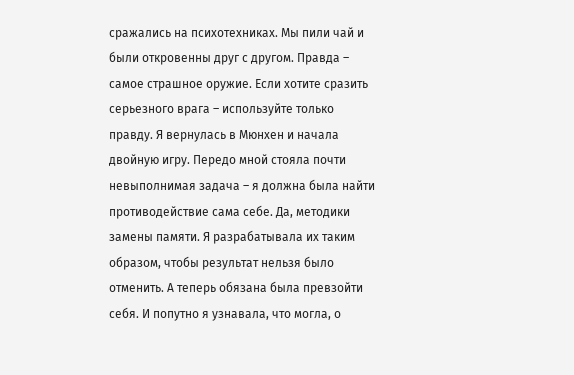сражались на психотехниках. Мы пили чай и были откровенны друг с другом. Правда – самое страшное оружие. Если хотите сразить серьезного врага – используйте только правду. Я вернулась в Мюнхен и начала двойную игру. Передо мной стояла почти невыполнимая задача – я должна была найти противодействие сама себе. Да, методики замены памяти. Я разрабатывала их таким образом, чтобы результат нельзя было отменить. А теперь обязана была превзойти себя. И попутно я узнавала, что могла, о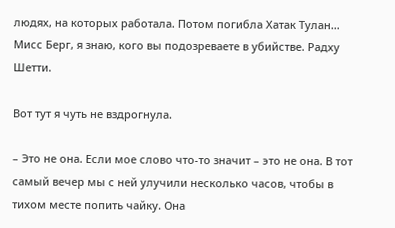людях, на которых работала. Потом погибла Хатак Тулан… Мисс Берг, я знаю, кого вы подозреваете в убийстве. Радху Шетти.

Вот тут я чуть не вздрогнула.

– Это не она. Если мое слово что-то значит – это не она. В тот самый вечер мы с ней улучили несколько часов, чтобы в тихом месте попить чайку. Она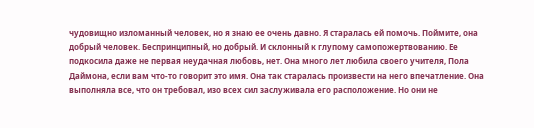чудовищно изломанный человек, но я знаю ее очень давно. Я старалась ей помочь. Поймите, она добрый человек. Беспринципный, но добрый. И склонный к глупому самопожертвованию. Ее подкосила даже не первая неудачная любовь, нет. Она много лет любила своего учителя, Пола Даймона, если вам что-то говорит это имя. Она так старалась произвести на него впечатление. Она выполняла все, что он требовал, изо всех сил заслуживала его расположение. Но они не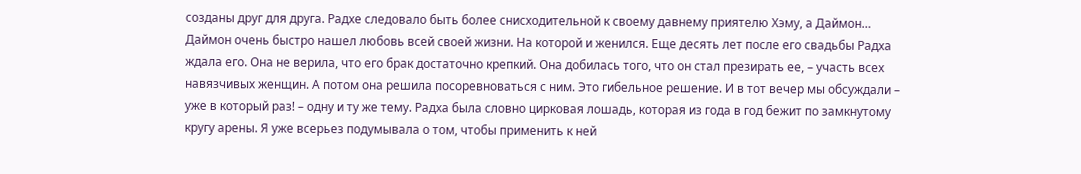созданы друг для друга. Радхе следовало быть более снисходительной к своему давнему приятелю Хэму, а Даймон… Даймон очень быстро нашел любовь всей своей жизни. На которой и женился. Еще десять лет после его свадьбы Радха ждала его. Она не верила, что его брак достаточно крепкий. Она добилась того, что он стал презирать ее, – участь всех навязчивых женщин. А потом она решила посоревноваться с ним. Это гибельное решение. И в тот вечер мы обсуждали – уже в который раз! – одну и ту же тему. Радха была словно цирковая лошадь, которая из года в год бежит по замкнутому кругу арены. Я уже всерьез подумывала о том, чтобы применить к ней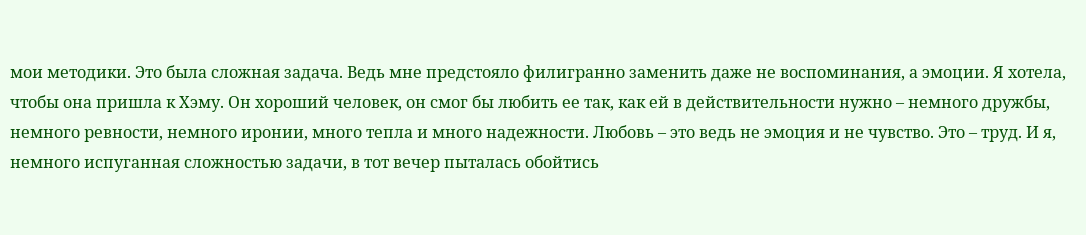мои методики. Это была сложная задача. Ведь мне предстояло филигранно заменить даже не воспоминания, а эмоции. Я хотела, чтобы она пришла к Хэму. Он хороший человек, он смог бы любить ее так, как ей в действительности нужно – немного дружбы, немного ревности, немного иронии, много тепла и много надежности. Любовь – это ведь не эмоция и не чувство. Это – труд. И я, немного испуганная сложностью задачи, в тот вечер пыталась обойтись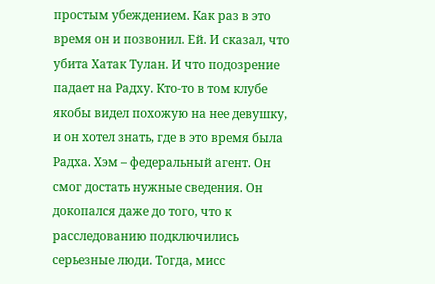простым убеждением. Как раз в это время он и позвонил. Ей. И сказал, что убита Хатак Тулан. И что подозрение падает на Радху. Кто-то в том клубе якобы видел похожую на нее девушку, и он хотел знать, где в это время была Радха. Хэм – федеральный агент. Он смог достать нужные сведения. Он докопался даже до того, что к расследованию подключились серьезные люди. Тогда, мисс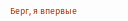Берг, я впервые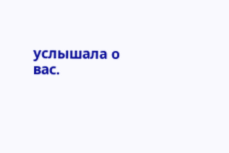услышала о вас.